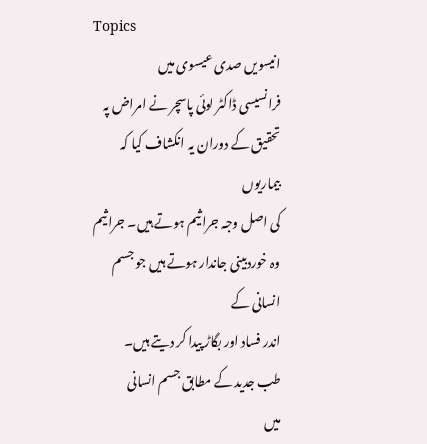Topics
انیسویں صدی عیسوی میں
فرانسیسی ڈاکٹر لوئی پاسچر نے امراض پہ تحقیق کے دوران یہ انکشاف کیا کہ بیماریوں
کی اصل وجہ جراثیم ہوتے ہیں۔ جراثیم وہ خوردبینی جاندار ہوتے ہیں جو جسم انسانی کے
اندر فساد اور بگاڑ پیدا کر دیتے ہیں۔
طب جدید کے مطابق جسم انسانی
میں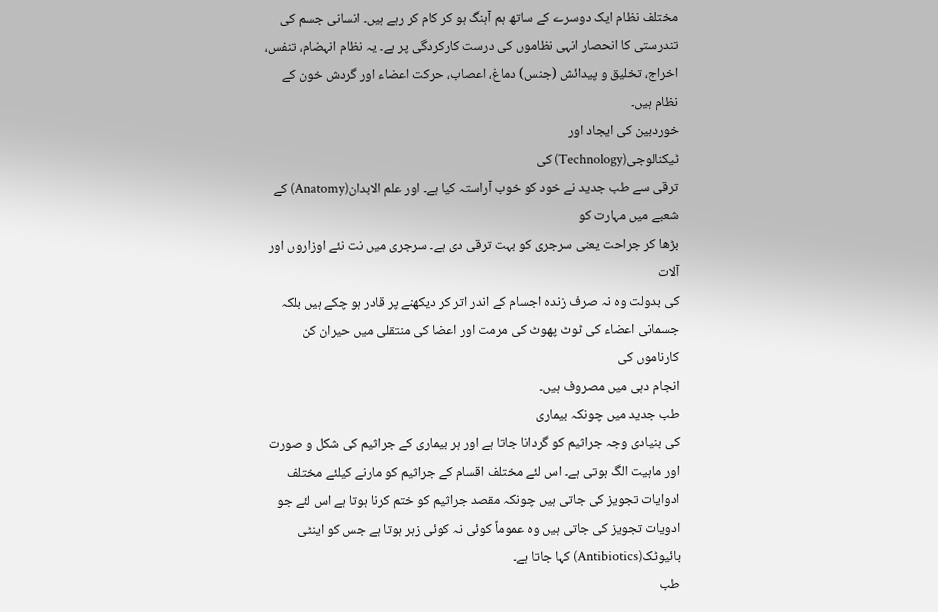مختلف نظام ایک دوسرے کے ساتھ ہم آہنگ ہو کر کام کر رہے ہیں۔ انسانی جسم کی
تندرستی کا انحصار انہی نظاموں کی درست کارکردگی پر ہے۔ یہ نظام انہضام، تنفس،
اخراج، تخلیق و پیدائش (جنس) دماغ، اعصاب، حرکت اعضاء اور گردش خون کے نظام ہیں۔
خوردبین کی ایجاد اور
ٹیکنالوجی(Technology) کی
ترقی سے طب جدید نے خود کو خوب آراستہ کیا ہے۔ اور علم الابدان(Anatomy) کے شعبے میں مہارت کو
بڑھا کر جراحت یعنی سرجری کو بہت ترقی دی ہے۔ سرجری میں نت نئے اوزاروں اور آلات
کی بدولت وہ نہ صرف زندہ اجسام کے اندر اتر کر دیکھنے پر قادر ہو چکے ہیں بلکہ
جسمانی اعضاء کی ٹوٹ پھوٹ کی مرمت اور اعضا کی منتقلی میں حیران کن کارناموں کی
انجام دہی میں مصروف ہیں۔
طب جدید میں چونکہ بیماری
کی بنیادی وجہ جراثیم کو گردانا جاتا ہے اور ہر بیماری کے جراثیم کی شکل و صورت
اور ماہیت الگ ہوتی ہے۔ اس لئے مختلف اقسام کے جراثیم کو مارنے کیلئے مختلف
ادوایات تجویز کی جاتی ہیں چونکہ مقصد جراثیم کو ختم کرنا ہوتا ہے اس لئے جو
ادویات تجویز کی جاتی ہیں وہ عموماً کوئی نہ کوئی زہر ہوتا ہے جس کو اینٹی بائیوٹک(Antibiotics) کہا جاتا ہے۔
طب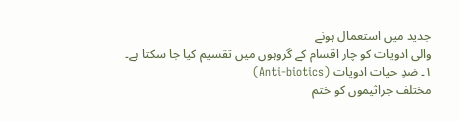جدید میں استعمال ہونے
والی ادویات کو چار اقسام کے گروہوں میں تقسیم کیا جا سکتا ہے۔
۱۔ ضدِ حیات ادویات (Anti-biotics)
مختلف جراثیموں کو ختم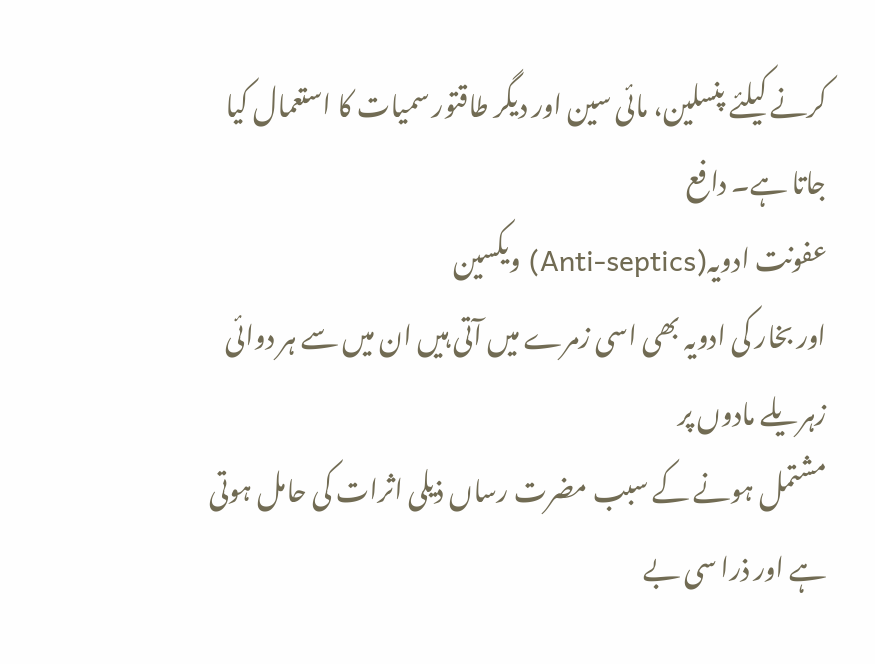کرنے کیلئے پنسلین، مائی سین اور دیگر طاقتور سمیات کا استعمال کیا جاتا ہے۔ دافع
عفونت ادویہ(Anti-septics) ویکسین
اور بخار کی ادویہ بھی اسی زمرے میں آتی ہیں ان میں سے ہر دوائی زہریلے مادوں پر
مشتمل ہونے کے سبب مضرت رساں ذیلی اثرات کی حامل ہوتی ہے اور ذرا سی بے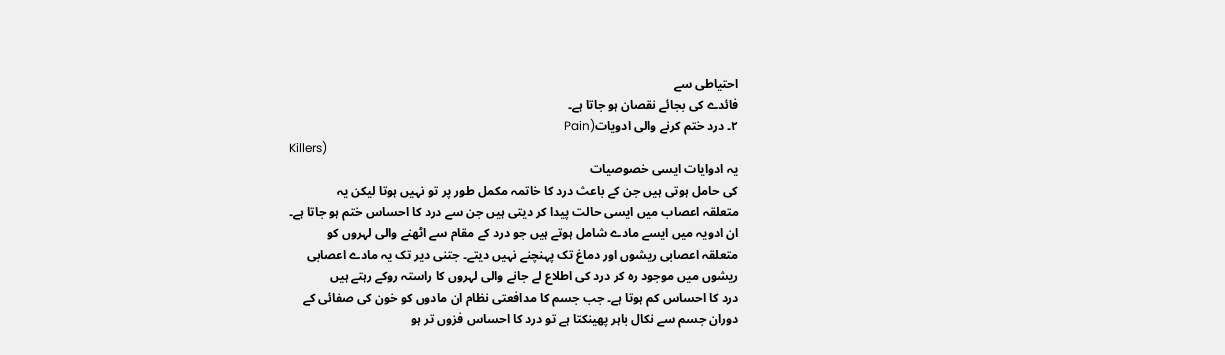احتیاطی سے
فائدے کی بجائے نقصان ہو جاتا ہے۔
۲۔ درد ختم کرنے والی ادویات(Pain
Killers)
یہ ادوایات ایسی خصوصیات
کی حامل ہوتی ہیں جن کے باعث درد کا خاتمہ مکمل طور پر تو نہیں ہوتا لیکن یہ
متعلقہ اعصاب میں ایسی حالت پیدا کر دیتی ہیں جن سے درد کا احساس ختم ہو جاتا ہے۔
ان ادویہ میں ایسے مادے شامل ہوتے ہیں جو درد کے مقام سے اٹھنے والی لہروں کو
متعلقہ اعصابی ریشوں اور دماغ تک پہنچنے نہیں دیتے۔ جتنی دیر تک یہ مادے اعصابی
ریشوں میں موجود رہ کر درد کی اطلاع لے جانے والی لہروں کا راستہ روکے رہتے ہیں
درد کا احساس کم ہوتا ہے۔ جب جسم کا مدافعتی نظام ان مادوں کو خون کی صفائی کے
دوران جسم سے نکال باہر پھینکتا ہے تو درد کا احساس فزوں تر ہو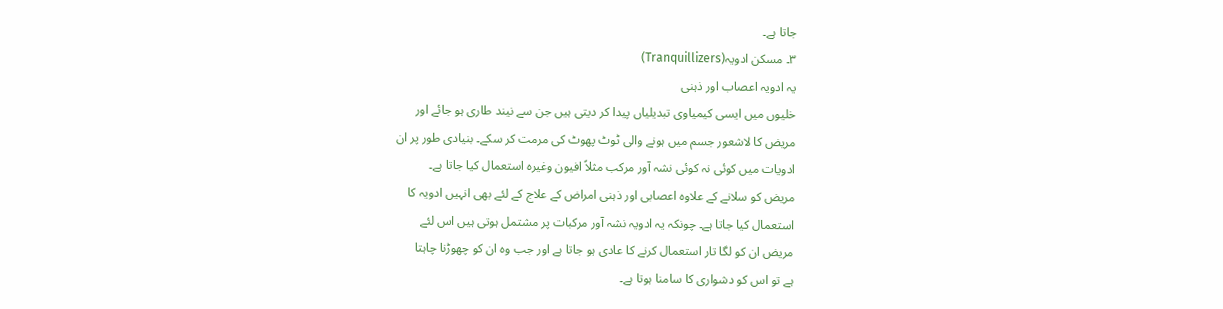جاتا ہے۔
۳۔ مسکن ادویہ(Tranquillizers)
یہ ادویہ اعصاب اور ذہنی
خلیوں میں ایسی کیمیاوی تبدیلیاں پیدا کر دیتی ہیں جن سے نیند طاری ہو جائے اور
مریض کا لاشعور جسم میں ہونے والی ٹوٹ پھوٹ کی مرمت کر سکے۔ بنیادی طور پر ان
ادویات میں کوئی نہ کوئی نشہ آور مرکب مثلاً افیون وغیرہ استعمال کیا جاتا ہے۔
مریض کو سلانے کے علاوہ اعصابی اور ذہنی امراض کے علاج کے لئے بھی انہیں ادویہ کا
استعمال کیا جاتا ہے۔ چونکہ یہ ادویہ نشہ آور مرکبات پر مشتمل ہوتی ہیں اس لئے
مریض ان کو لگا تار استعمال کرنے کا عادی ہو جاتا ہے اور جب وہ ان کو چھوڑنا چاہتا
ہے تو اس کو دشواری کا سامنا ہوتا ہے۔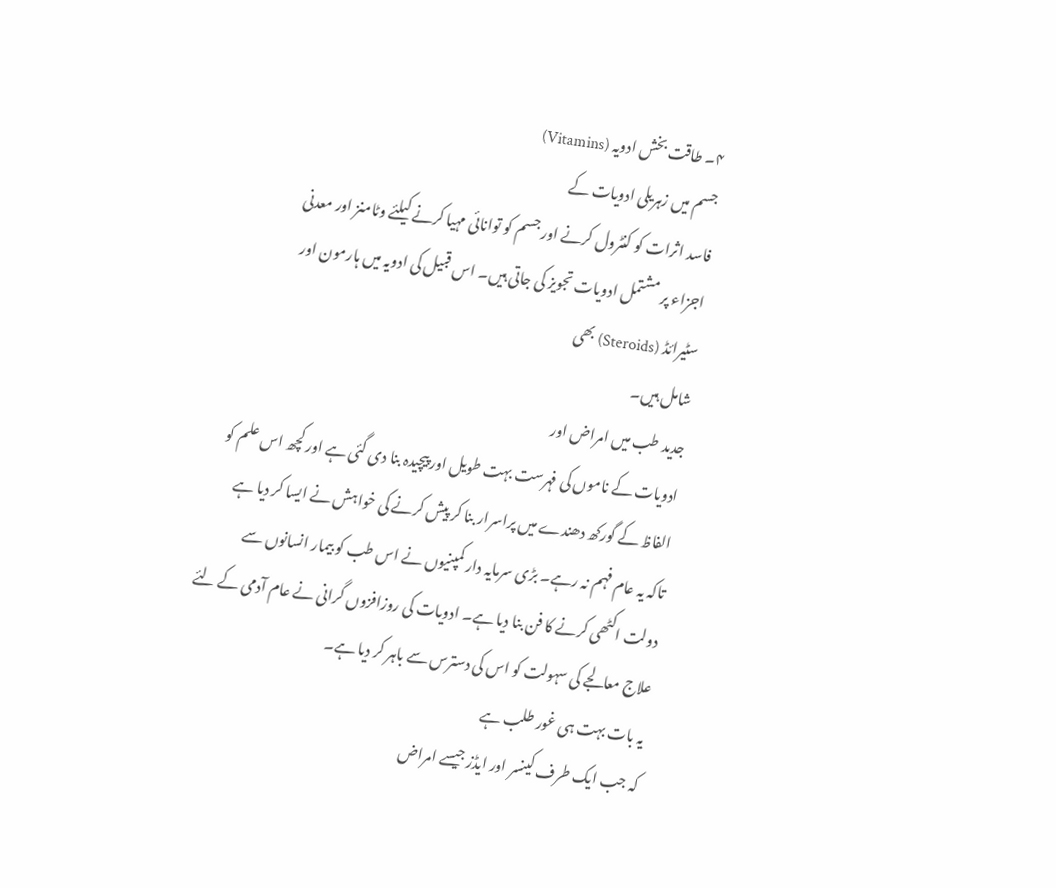۴۔ طاقت بخش ادویہ (Vitamins)
جسم میں زہریلی ادویات کے
فاسد اثرات کو کنٹرول کرنے اور جسم کو توانائی مہیا کرنے کیلئے وٹامنز اور معدنی
اجزاء پر مشتمل ادویات تجویز کی جاتی ہیں۔ اس قبیل کی ادویہ میں ہارمون اور
سٹیرائڈ (Steroids) بھی
شامل ہیں۔
جدید طب میں امراض اور
ادویات کے ناموں کی فہرست بہت طویل اور پیچیدہ بنا دی گئی ہے اور کچھ اس علم کو
الفاظ کے گورکھ دھندے میں پراسرار بنا کر پیش کرنے کی خواہش نے ایسا کر دیا ہے
تاکہ یہ عام فہم نہ رہے۔ بڑی سرمایہ دار کمپنیوں نے اس طب کو بیمار انسانوں سے
دولت اکٹھی کرنے کا فن بنا دیا ہے۔ ادویات کی روزافزوں گرانی نے عام آدمی کے لئے
علاج معالجے کی سہولت کو اس کی دسترس سے باہر کر دیا ہے۔
یہ بات بہت ہی غور طلب ہے
کہ جب ایک طرف کینسر اور ایڈز جیسے امراض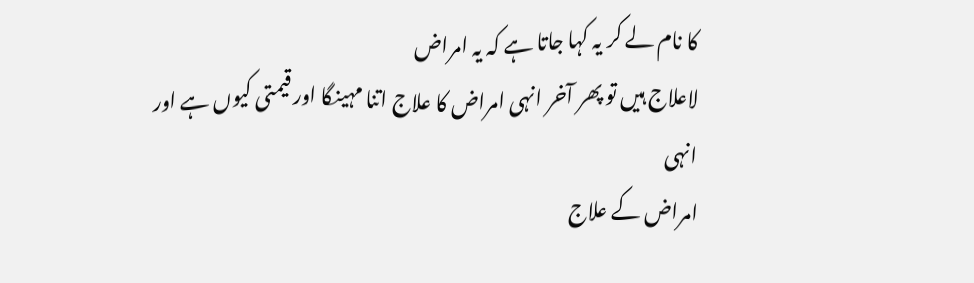کا نام لے کر یہ کہا جاتا ہے کہ یہ امراض
لاعلاج ہیں تو پھر آخر انہی امراض کا علاج اتنا مہینگا اور قیمتی کیوں ہے اور انہی
امراض کے علاج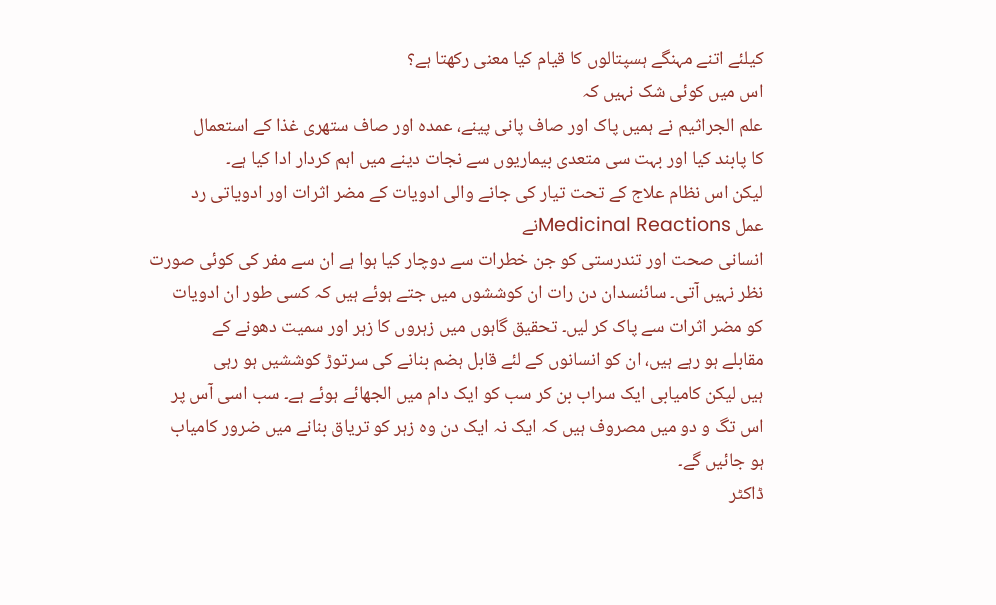کیلئے اتنے مہنگے ہسپتالوں کا قیام کیا معنی رکھتا ہے؟
اس میں کوئی شک نہیں کہ
علم الجراثیم نے ہمیں پاک اور صاف پانی پینے، عمدہ اور صاف ستھری غذا کے استعمال
کا پابند کیا اور بہت سی متعدی بیماریوں سے نجات دینے میں اہم کردار ادا کیا ہے۔
لیکن اس نظام علاج کے تحت تیار کی جانے والی ادویات کے مضر اثرات اور ادویاتی رد
عمل Medicinal Reactionsنے
انسانی صحت اور تندرستی کو جن خطرات سے دوچار کیا ہوا ہے ان سے مفر کی کوئی صورت
نظر نہیں آتی۔ سائنسدان دن رات ان کوششوں میں جتے ہوئے ہیں کہ کسی طور ان ادویات
کو مضر اثرات سے پاک کر لیں۔ تحقیق گاہوں میں زہروں کا زہر اور سمیت دھونے کے
مقابلے ہو رہے ہیں، ان کو انسانوں کے لئے قابل ہضم بنانے کی سرتوڑ کوششیں ہو رہی
ہیں لیکن کامیابی ایک سراب بن کر سب کو ایک دام میں الجھائے ہوئے ہے۔ سب اسی آس پر
اس تگ و دو میں مصروف ہیں کہ ایک نہ ایک دن وہ زہر کو تریاق بنانے میں ضرور کامیاب
ہو جائیں گے۔
ڈاکٹر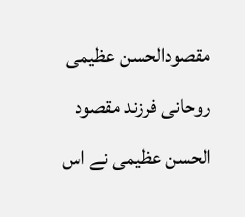مقصودالحسن عظیمی
روحانی فرزند مقصود الحسن عظیمی نے اس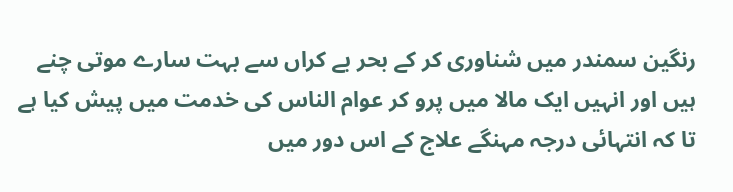رنگین سمندر میں شناوری کر کے بحر بے کراں سے بہت سارے موتی چنے ہیں اور انہیں ایک مالا میں پرو کر عوام الناس کی خدمت میں پیش کیا ہے تا کہ انتہائی درجہ مہنگے علاج کے اس دور میں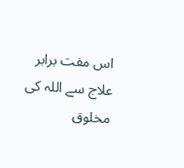اس مفت برابر علاج سے اللہ کی مخلوق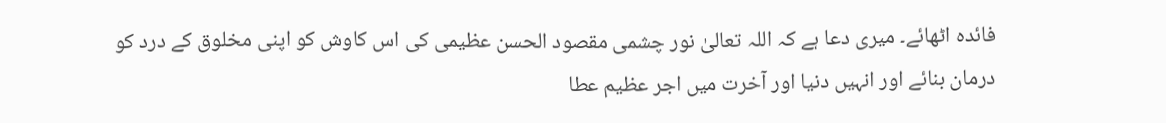فائدہ اٹھائے۔ میری دعا ہے کہ اللہ تعالیٰ نور چشمی مقصود الحسن عظیمی کی اس کاوش کو اپنی مخلوق کے درد کو درمان بنائے اور انہیں دنیا اور آخرت میں اجر عظیم عطا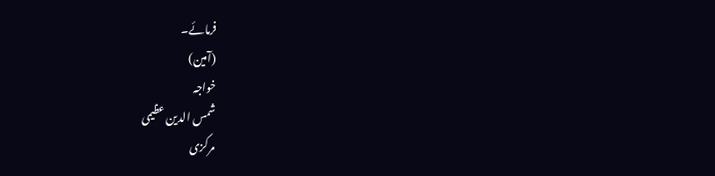فرمائے۔
(آمین)
خواجہ
شمس الدین عظیمی
مرکزی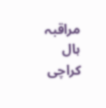مراقبہ ہال
کراچی